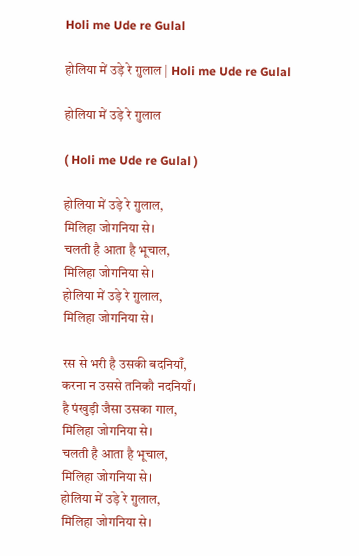Holi me Ude re Gulal

होलिया में उड़े रे ग़ुलाल | Holi me Ude re Gulal

होलिया में उड़े रे ग़ुलाल

( Holi me Ude re Gulal )

होलिया में उड़े रे ग़ुलाल,
मिलिहा जोगनिया से।
चलती है आता है भूचाल,
मिलिहा जोगनिया से।
होलिया में उड़े रे ग़ुलाल,
मिलिहा जोगनिया से।

रस से भरी है उसकी बदनियाँ,
करना न उससे तनिकौ नदनियाँ।
है पंखुड़ी जैसा उसका गाल,
मिलिहा जोगनिया से।
चलती है आता है भूचाल,
मिलिहा जोगनिया से।
होलिया में उड़े रे ग़ुलाल,
मिलिहा जोगनिया से।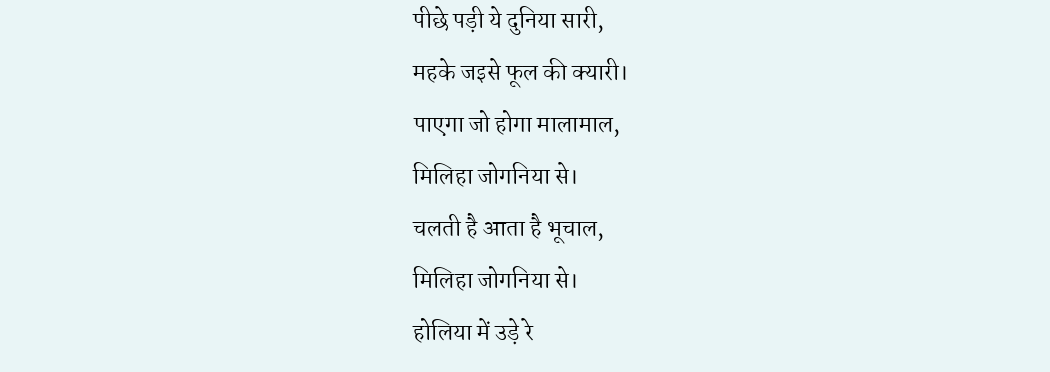पीछे पड़ी ये दुनिया सारी,
महके जइसे फूल की क्यारी।
पाएगा जो होगा मालामाल,
मिलिहा जोगनिया से।
चलती है आता है भूचाल,
मिलिहा जोगनिया से।
होलिया में उड़े रे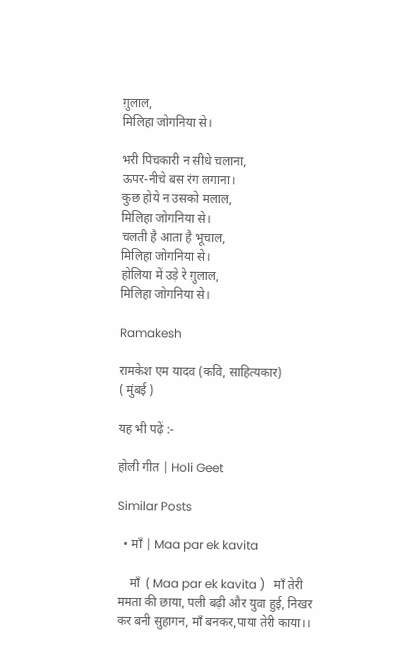ग़ुलाल,
मिलिहा जोगनिया से।

भरी पिचकारी न सीधे चलाना,
ऊपर-नीचे बस रंग लगाना।
कुछ होये न उसको मलाल,
मिलिहा जोगनिया से।
चलती है आता है भूचाल,
मिलिहा जोगनिया से।
होलिया में उड़े रे ग़ुलाल,
मिलिहा जोगनिया से।

Ramakesh

रामकेश एम यादव (कवि, साहित्यकार)
( मुंबई )

यह भी पढ़ें :-

होली गीत | Holi Geet

Similar Posts

  • माँ | Maa par ek kavita

    माँ  ( Maa par ek kavita )   माँ तेरी ममता की छाया, पली बढ़ी और युवा हुई, निखर कर बनी सुहागन, माँ बनकर,पाया तेरी काया।।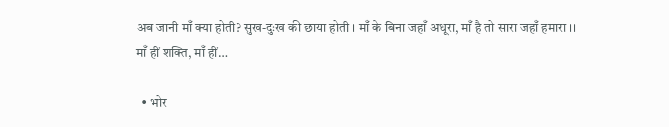अब जानी माँ क्या होती? सुख-दुःख की छाया होती । माँ के बिना जहाँ अधूरा, माँ है तो सारा जहाँ हमारा ।।   माँ हीं शक्ति, माँ हीं…

  • भोर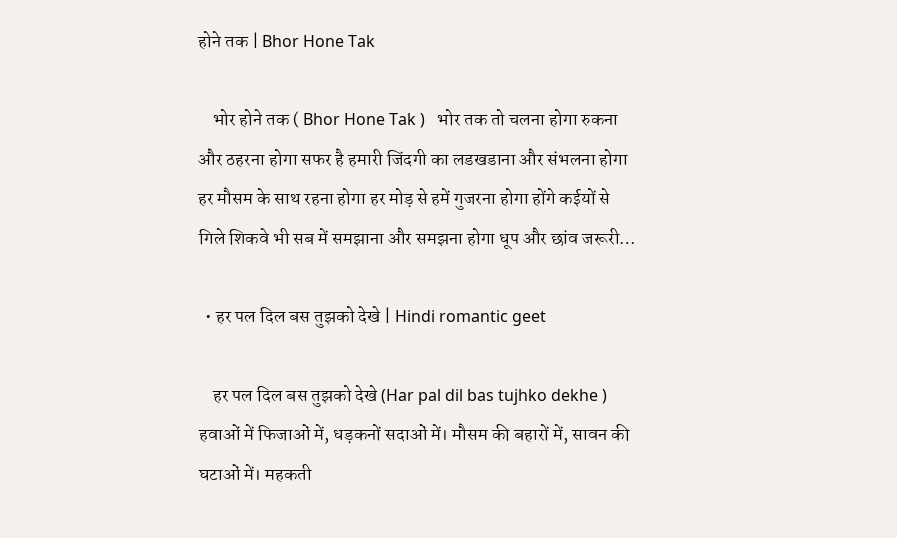होने तक | Bhor Hone Tak

    भोर होने तक ( Bhor Hone Tak )   भोर तक तो चलना होगा रुकना और ठहरना होगा सफर है हमारी जिंदगी का लडखडाना और संभलना होगा हर मौसम के साथ रहना होगा हर मोड़ से हमें गुजरना होगा होंगे कईयों से गिले शिकवे भी सब में समझाना और समझना होगा धूप और छांव जरूरी…

  • हर पल दिल बस तुझको देखे | Hindi romantic geet

    हर पल दिल बस तुझको देखे (Har pal dil bas tujhko dekhe )   हवाओं में फिजाओं में, धड़कनों सदाओं में। मौसम की बहारों में, सावन की घटाओं में। महकती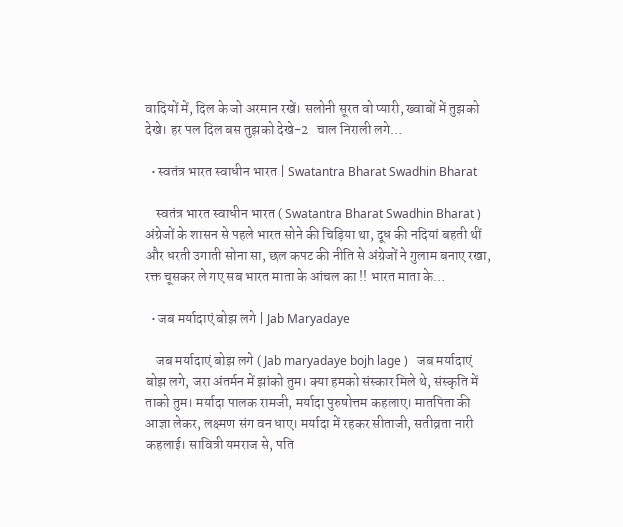वादियों में, दिल के जो अरमान रखें। सलोनी सूरत वो प्यारी, ख्वाबों में तुझको देखे। हर पल दिल बस तुझको देखे-2   चाल निराली लगे…

  • स्वतंत्र भारत स्वाधीन भारत | Swatantra Bharat Swadhin Bharat

    स्वतंत्र भारत स्वाधीन भारत ( Swatantra Bharat Swadhin Bharat )    अंग्रेजों के शासन से पहले भारत सोने की चिड़िया था, दूध की नदियां बहती थीं और धरती उगाती सोना सा, छल कपट की नीति से अंग्रेजों ने गुलाम बनाए रखा, रक्त चूसकर ले गए सब भारत माता के आंचल का !! भारत माता के…

  • जब मर्यादाएं बोझ लगे | Jab Maryadaye

    जब मर्यादाएं बोझ लगे ( Jab maryadaye bojh lage )   जब मर्यादाएं बोझ लगे, जरा अंतर्मन में झांको तुम। क्या हमको संस्कार मिले थे, संस्कृति में ताको तुम। मर्यादा पालक रामजी, मर्यादा पुरुषोत्तम कहलाए। मातपिता की आज्ञा लेकर, लक्ष्मण संग वन धाए। मर्यादा में रहकर सीताजी, सतीव्रता नारी कहलाई। सावित्री यमराज से, पति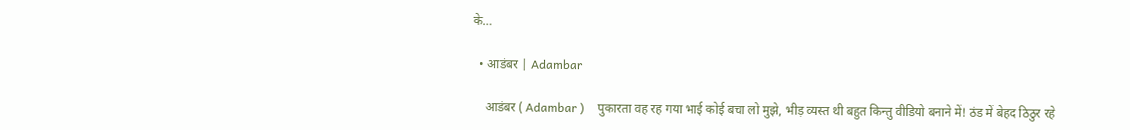के…

  • आडंबर | Adambar

    आडंबर ( Adambar )    पुकारता वह रह गया भाई कोई बचा लो मुझे, भीड़ व्यस्त थी बहुत किन्तु वीडियो बनाने में! ठंड में बेहद ठिठुर रहे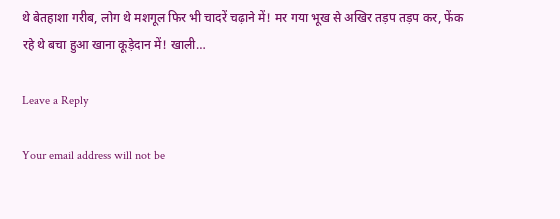थे बेतहाशा गरीब, लोग थे मशगूल फिर भी चादरें चढ़ाने में! मर गया भूख से अखिर तड़प तड़प कर, फेंक रहे थे बचा हुआ खाना कूड़ेदान में! खाली…

Leave a Reply

Your email address will not be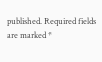published. Required fields are marked *